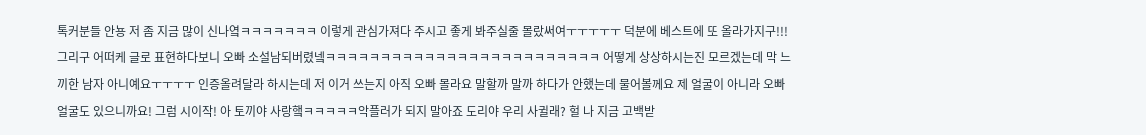톡커분들 안뇽 저 좀 지금 많이 신나옄ㅋㅋㅋㅋㅋㅋㅋ 이렇게 관심가져다 주시고 좋게 봐주실줄 몰랐써여ㅜㅜㅜㅜㅜ 덕분에 베스트에 또 올라가지구!!! 그리구 어떠케 글로 표현하다보니 오빠 소설남되버렸넼ㅋㅋㅋㅋㅋㅋㅋㅋㅋㅋㅋㅋㅋㅋㅋㅋㅋㅋㅋㅋㅋㅋㅋㅋㅋ 어떻게 상상하시는진 모르겠는데 막 느끼한 남자 아니예요ㅜㅜㅜㅜ 인증올려달라 하시는데 저 이거 쓰는지 아직 오빠 몰라요 말할까 말까 하다가 안했는데 물어볼께요 제 얼굴이 아니라 오빠 얼굴도 있으니까요! 그럼 시이작! 아 토끼야 사랑햌ㅋㅋㅋㅋㅋ악플러가 되지 말아죠 도리야 우리 사귈래? 헐 나 지금 고백받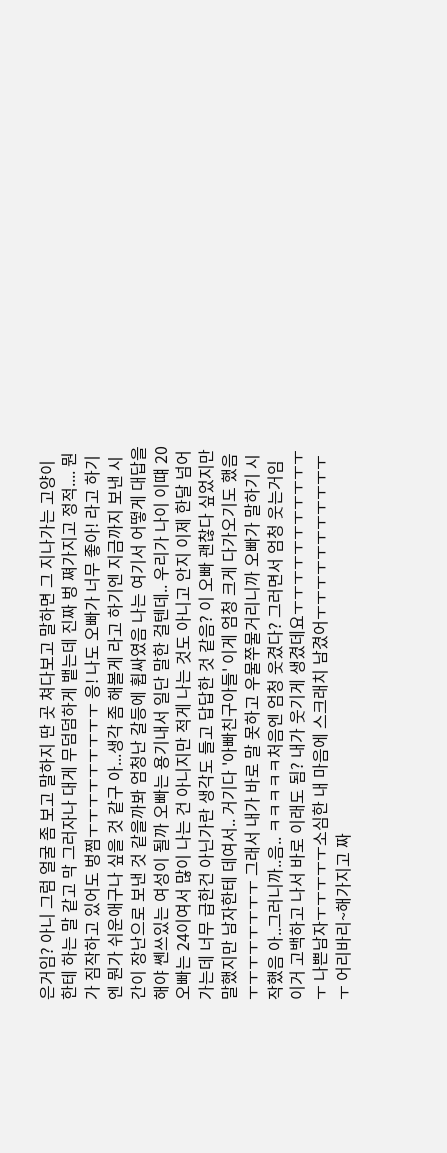은거임? 아니 그럼 얼굴 좀 보고 말하지 딴 곳 쳐다보고 말하면 그 지나가는 고양이 한테 하는 말 같고 막 그러자나 대게 무덤덤하게 뱉는데 진짜 벙 쪄가지고 정적.... 뭔가 짐작하고 있어도 벙찜ㅜㅜㅜㅜㅜㅜㅜㅜㅜ 응! 나도 오빠가 너무 좋아! 라고 하기엔 뭔가 쉬운애구나 싶을 것 같구 아...생각 좀 해볼게 라고 하기엔 지금까지 보낸 시간이 장난으로 보낸 것 같을까봐 엄청난 갈등에 휩싸였음 나는 여기서 어떻게 대답을 해야 쏀쓰있는 여성이 될까 오빠는 용기내서 일단 말한 걸텐데.. 우리가 나이 이떄 20 오빠는 24이여서 많이 나는 건 아니지만 적게 나는 것도 아니고 안지 이제 한달 넘어 가는데 너무 급한건 아닌가란 생각도 들고 답답한 것 같음? 이 오빠 괜찮다 싶었지만 말했지만 남자한테 데여서.. 거기다 '아빠친구아들' 이게 엄청 크게 다가오기도 했음ㅜㅜㅜㅜㅜㅜㅜㅜ 그래서 내가 바로 말 못하고 우물쭈물거리니까 오빠가 말하기 시작했음 아..그러니까..음.. ㅋㅋㅋㅋㅋ처음엔 엄청 웃겼다? 그러면서 엄청 웃는거임 이거 고백하고 나서 바로 이래도 됨? 내가 웃기게 생겼데요ㅜㅜㅜㅜㅜㅜㅜㅜㅜㅜㅜㅜ 나쁜남자ㅜㅜㅜㅜㅜ소심한 내 마음에 스크래치 남겼어ㅜㅜㅜㅜㅜㅜㅜㅜㅜㅜㅜㅜ 어리바리~해가지고 짜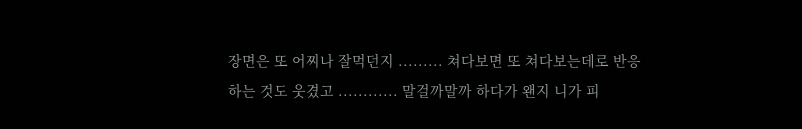장면은 또 어찌나 잘먹던지 ......... 쳐다보면 또 쳐다보는데로 반응하는 것도 웃겼고 ............ 말걸까말까 하다가 왠지 니가 피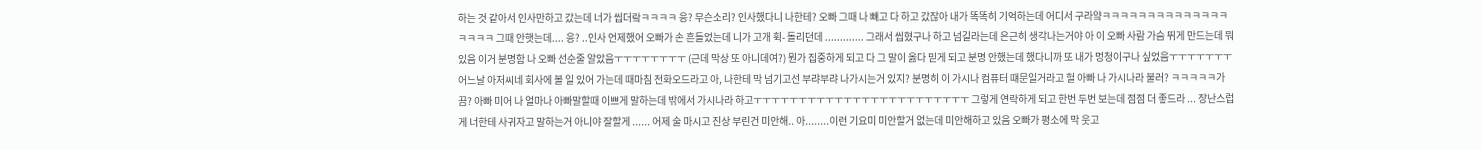하는 것 같아서 인사만하고 갔는데 너가 씹더랔ㅋㅋㅋㅋ 응? 무슨소리? 인사했다니 나한테? 오빠 그때 나 뺴고 다 하고 갔잖아 내가 똑똑히 기억하는데 어디서 구라얔ㅋㅋㅋㅋㅋㅋㅋㅋㅋㅋㅋㅋㅋㅋㅋㅋㅋㅋ 그때 안햇는데.... 응? ..인사 언제했어 오빠가 손 흔들었는데 니가 고개 휙- 돌리던데 ............. 그래서 씹혔구나 하고 넘길라는데 은근히 생각나는거야 아 이 오빠 사람 가슴 뛰게 만드는데 뭐 있음 이거 분명함 나 오빠 선순줄 알았음ㅜㅜㅜㅜㅜㅜㅜㅜ (근데 막상 또 아니데여?) 뭔가 집중하게 되고 다 그 말이 옳다 믿게 되고 분명 안했는데 했다니까 또 내가 멍청이구나 싶었음ㅜㅜㅜㅜㅜㅜㅜ 어느날 아저씨네 회사에 볼 일 있어 가는데 때마침 전화오드라고 아, 나한테 막 넘기고선 부랴부랴 나가시는거 있지? 분명히 이 가시나 컴퓨터 떄문일거라고 헐 아빠 나 가시나라 불러? ㅋㅋㅋㅋㅋ가끔? 아빠 미어 나 얼마나 아빠말할때 이쁘게 말하는데 밖에서 가시나라 하고ㅜㅜㅜㅜㅜㅜㅜㅜㅜㅜㅜㅜㅜㅜㅜㅜㅜㅜㅜㅜㅜㅜㅜㅜ 그렇게 연락하게 되고 한번 두번 보는데 점점 더 좋드라 ... 장난스럽게 너한테 사귀자고 말하는거 아니야 잘할게 ...... 어제 술 마시고 진상 부린건 미안해.. 아........이런 기요미 미안할거 없는데 미안해하고 있음 오빠가 평소에 막 웃고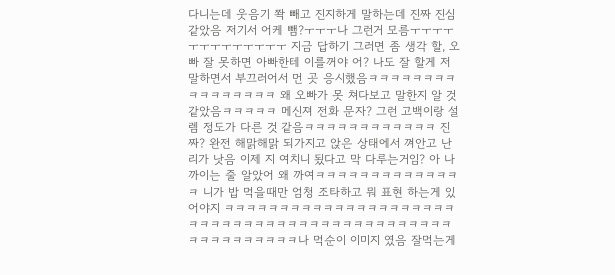다니는데 웃음기 쫙 빼고 진지하게 말하는데 진짜 진심같았음 저기서 어케 뺌?ㅜㅜㅜ나 그런거 모름ㅜㅜㅜㅜㅜㅜㅜㅜㅜㅜㅜㅜㅜ 지금 답하기 그러면 좀 생각 할, 오빠 잘 못하면 아빠한테 이를꺼야 어? 나도 잘 할게 저 말하면서 부끄러어서 먼 곳 응시했음ㅋㅋㅋㅋㅋㅋㅋㅋㅋㅋㅋㅋㅋㅋㅋㅋ 왜 오빠가 못 쳐다보고 말한지 알 것 같았음ㅋㅋㅋㅋㅋ 메신져 전화 문자? 그런 고백이랑 설렘 정도가 다른 것 같음ㅋㅋㅋㅋㅋㅋㅋㅋㅋㅋㅋㅋ 진짜? 완전 해맑해맑 되가지고 앉은 상태에서 껴안고 난리가 낫음 이제 지 여치니 됬다고 막 다루는거임? 아 나 까이는 줄 알았어 왜 까여ㅋㅋㅋㅋㅋㅋㅋㅋㅋㅋㅋㅋㅋㅋ 니가 밥 먹을때만 엄청 조타하고 뭐 표현 하는게 있어야지 ㅋㅋㅋㅋㅋㅋㅋㅋㅋㅋㅋㅋㅋㅋㅋㅋㅋㅋㅋㅋㅋㅋㅋㅋㅋㅋㅋㅋㅋㅋㅋㅋㅋㅋㅋㅋㅋㅋㅋㅋㅋㅋㅋㅋㅋㅋㅋㅋㅋㅋㅋㅋㅋㅋㅋ나 먹순이 이미지 였음 잘먹는게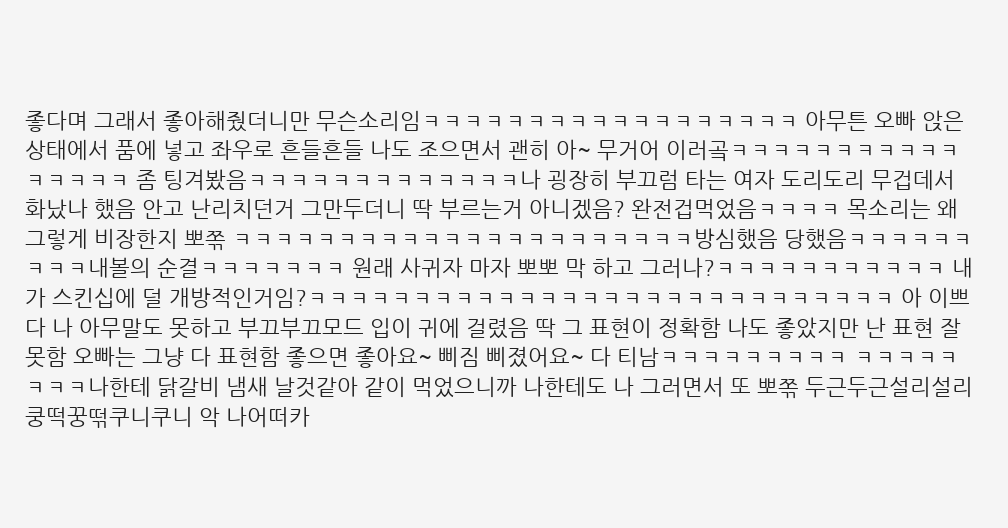좋다며 그래서 좋아해줬더니만 무슨소리임ㅋㅋㅋㅋㅋㅋㅋㅋㅋㅋㅋㅋㅋㅋㅋㅋㅋㅋ 아무튼 오빠 앉은상태에서 품에 넣고 좌우로 흔들흔들 나도 조으면서 괜히 아~ 무거어 이러곸ㅋㅋㅋㅋㅋㅋㅋㅋㅋㅋㅋㅋㅋㅋㅋㅋ 좀 팅겨봤음ㅋㅋㅋㅋㅋㅋㅋㅋㅋㅋㅋㅋㅋ나 굉장히 부끄럼 타는 여자 도리도리 무겁데서 화났나 했음 안고 난리치던거 그만두더니 딱 부르는거 아니겠음? 완전겁먹었음ㅋㅋㅋㅋ 목소리는 왜 그렇게 비장한지 뽀쪾 ㅋㅋㅋㅋㅋㅋㅋㅋㅋㅋㅋㅋㅋㅋㅋㅋㅋㅋㅋㅋㅋㅋ방심했음 당했음ㅋㅋㅋㅋㅋㅋㅋㅋㅋ내볼의 순결ㅋㅋㅋㅋㅋㅋㅋ 원래 사귀자 마자 뽀뽀 막 하고 그러나?ㅋㅋㅋㅋㅋㅋㅋㅋㅋㅋㅋ 내가 스킨십에 덜 개방적인거임?ㅋㅋㅋㅋㅋㅋㅋㅋㅋㅋㅋㅋㅋㅋㅋㅋㅋㅋㅋㅋㅋㅋㅋㅋㅋㅋㅋㅋ 아 이쁘다 나 아무말도 못하고 부끄부끄모드 입이 귀에 걸렸음 딱 그 표현이 정확함 나도 좋았지만 난 표현 잘 못함 오빠는 그냥 다 표현함 좋으면 좋아요~ 삐짐 삐졌어요~ 다 티남ㅋㅋㅋㅋㅋㅋㅋㅋㅋ ㅋㅋㅋㅋㅋㅋㅋㅋ나한테 닭갈비 냄새 날것같아 같이 먹었으니까 나한테도 나 그러면서 또 뽀쪾 두근두근설리설리쿵떡꿍떢쿠니쿠니 악 나어떠카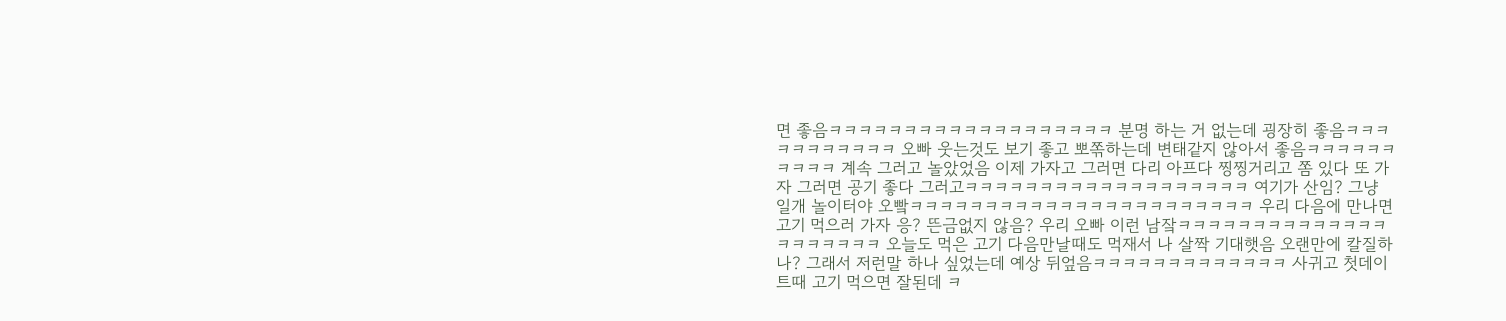면 좋음ㅋㅋㅋㅋㅋㅋㅋㅋㅋㅋㅋㅋㅋㅋㅋㅋㅋㅋㅋ 분명 하는 거 없는데 굉장히 좋음ㅋㅋㅋㅋㅋㅋㅋㅋㅋㅋㅋ 오빠 웃는것도 보기 좋고 뽀쪾하는데 변태같지 않아서 좋음ㅋㅋㅋㅋㅋㅋㅋㅋㅋㅋ 계속 그러고 놀았었음 이제 가자고 그러면 다리 아프다 찡찡거리고 쫌 있다 또 가자 그러면 공기 좋다 그러고ㅋㅋㅋㅋㅋㅋㅋㅋㅋㅋㅋㅋㅋㅋㅋㅋㅋㅋㅋ 여기가 산임? 그냥 일개 놀이터야 오빸ㅋㅋㅋㅋㅋㅋㅋㅋㅋㅋㅋㅋㅋㅋㅋㅋㅋㅋㅋㅋㅋㅋㅋ 우리 다음에 만나면 고기 먹으러 가자 응? 뜬금없지 않음? 우리 오빠 이런 남잨ㅋㅋㅋㅋㅋㅋㅋㅋㅋㅋㅋㅋㅋㅋㅋㅋㅋㅋㅋㅋㅋ 오늘도 먹은 고기 다음만날때도 먹재서 나 살짝 기대햇음 오랜만에 칼질하나? 그래서 저런말 하나 싶었는데 예상 뒤엎음ㅋㅋㅋㅋㅋㅋㅋㅋㅋㅋㅋㅋㅋ 사귀고 첫데이트때 고기 먹으면 잘된데 ㅋ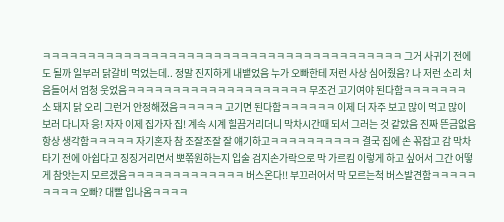ㅋㅋㅋㅋㅋㅋㅋㅋㅋㅋㅋㅋㅋㅋㅋㅋㅋㅋㅋㅋㅋㅋㅋㅋㅋㅋㅋㅋㅋㅋㅋㅋㅋㅋㅋㅋㅋㅋㅋㅋ 그거 사귀기 전에도 될까 일부러 닭갈비 먹었는데.. 정말 진지하게 내뱉었음 누가 오빠한테 저런 사상 심어줬음? 나 저런 소리 처음들어서 엄청 웃었음ㅋㅋㅋㅋㅋㅋㅋㅋㅋㅋㅋㅋㅋㅋㅋㅋㅋㅋㅋㅋ 무조건 고기여야 된다함ㅋㅋㅋㅋㅋㅋㅋ 소 돼지 닭 오리 그런거 안정해졌음ㅋㅋㅋㅋㅋ 고기면 된다함ㅋㅋㅋㅋㅋㅋ 이제 더 자주 보고 많이 먹고 많이 보러 다니자 응! 자자 이제 집가자 집! 계속 시계 힐끔거리더니 막차시간때 되서 그러는 것 같았음 진짜 뜬금없음 항상 생각함ㅋㅋㅋㅋㅋ 자기혼자 참 조잘조잘 잘 얘기하고ㅋㅋㅋㅋㅋㅋㅋㅋㅋㅋ 결국 집에 손 꼮잡고 감 막차타기 전에 아쉽다고 징징거리면서 뽀쪾원하는지 입술 검지손가락으로 막 가르킴 이렇게 하고 싶어서 그간 어떻게 참앗는지 모르겠음ㅋㅋㅋㅋㅋㅋㅋㅋㅋㅋㅋㅋㅋ 버스온다!! 부끄러어서 막 모르는척 버스발견함ㅋㅋㅋㅋㅋㅋㅋㅋㅋ 오빠? 대빨 입나옴ㅋㅋㅋㅋ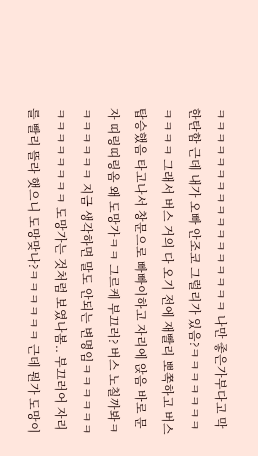ㅋㅋㅋㅋㅋㅋㅋㅋㅋㅋㅋㅋㅋㅋㅋㅋㅋ 나만 좋은가부다고 막 한탄함 근데 내가 오빠 안조코 그럴리가 있음?ㅋㅋㅋㅋㅋㅋㅋㅋㅋㅋㅋ 그래서 버스 거의 다 오기 전에 재빨리 뽀쪽하고 버스 탑승했음 타고나서 창문으로 빠빠이하고 자리에 앉음 바로 문자 띠링띠링옴 왜 도망가ㅋㅋ 그르케 부끄러? 버스 노칠까봐ㅋㅋㅋㅋㅋㅋㅋ 지금 생각하면 말도 안되는 변명임ㅋㅋㅋㅋㅋㅋㅋㅋㅋㅋㅋㅋㅋㅋ 도망가는 것처럼 보였나봄.. 부끄러어 자리를 빨리 뜰라 햇으니 도망맞나?ㅋㅋㅋㅋㅋㅋ 근데 뭔가 도망이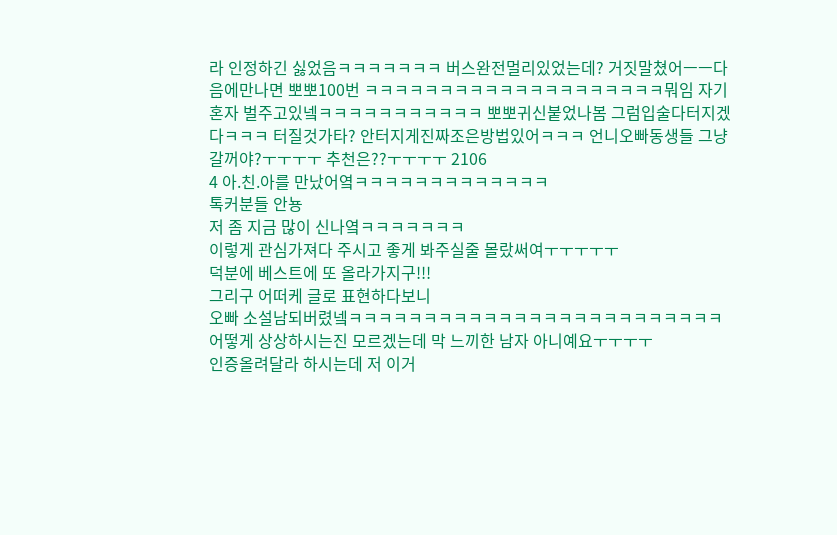라 인정하긴 싫었음ㅋㅋㅋㅋㅋㅋㅋ 버스완전멀리있었는데? 거짓말쳤어ㅡㅡ다음에만나면 뽀뽀100번 ㅋㅋㅋㅋㅋㅋㅋㅋㅋㅋㅋㅋㅋㅋㅋㅋㅋㅋㅋㅋ뭐임 자기혼자 벌주고있넼ㅋㅋㅋㅋㅋㅋㅋㅋㅋㅋㅋ 뽀뽀귀신붙었나봄 그럼입술다터지겠다ㅋㅋㅋ 터질것가타? 안터지게진짜조은방법있어ㅋㅋㅋ 언니오빠동생들 그냥 갈꺼야?ㅜㅜㅜㅜ 추천은??ㅜㅜㅜㅜ 2106
4 아.친.아를 만났어옄ㅋㅋㅋㅋㅋㅋㅋㅋㅋㅋㅋㅋㅋ
톡커분들 안뇽
저 좀 지금 많이 신나옄ㅋㅋㅋㅋㅋㅋㅋ
이렇게 관심가져다 주시고 좋게 봐주실줄 몰랐써여ㅜㅜㅜㅜㅜ
덕분에 베스트에 또 올라가지구!!!
그리구 어떠케 글로 표현하다보니
오빠 소설남되버렸넼ㅋㅋㅋㅋㅋㅋㅋㅋㅋㅋㅋㅋㅋㅋㅋㅋㅋㅋㅋㅋㅋㅋㅋㅋㅋ
어떻게 상상하시는진 모르겠는데 막 느끼한 남자 아니예요ㅜㅜㅜㅜ
인증올려달라 하시는데 저 이거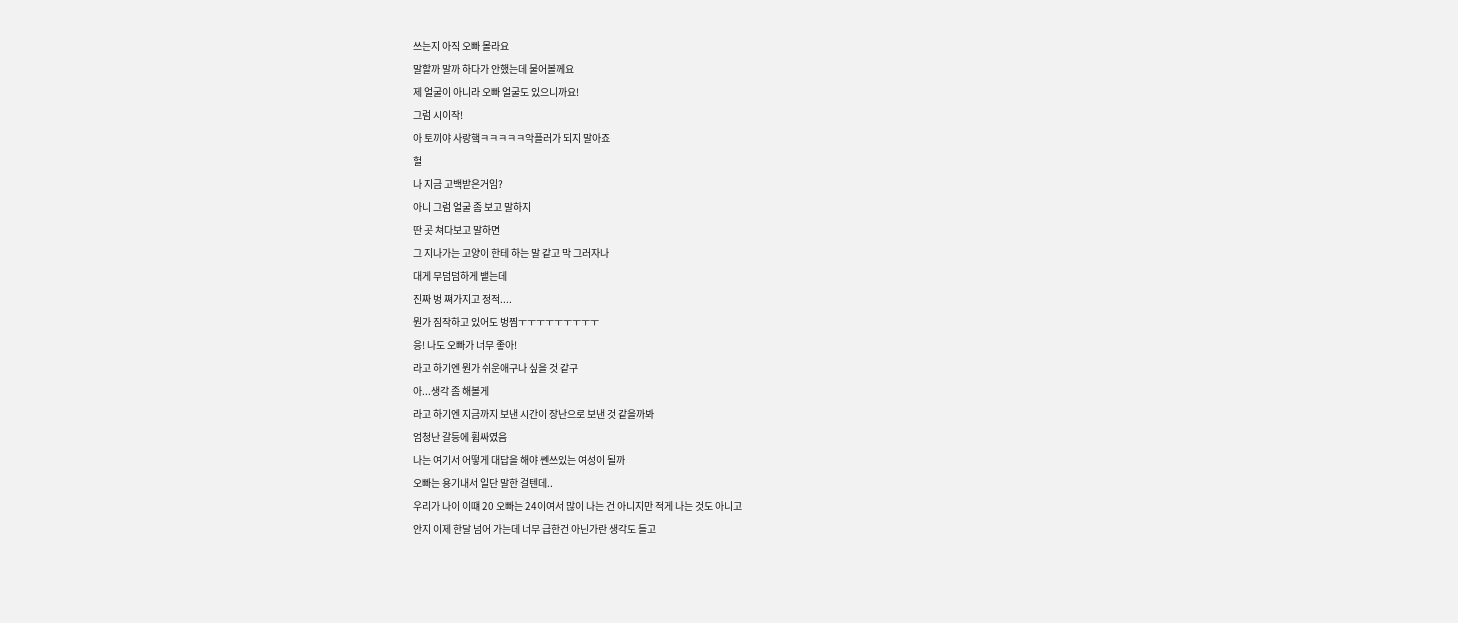쓰는지 아직 오빠 몰라요
말할까 말까 하다가 안했는데 물어볼께요
제 얼굴이 아니라 오빠 얼굴도 있으니까요!
그럼 시이작!
아 토끼야 사랑햌ㅋㅋㅋㅋㅋ악플러가 되지 말아죠
헐
나 지금 고백받은거임?
아니 그럼 얼굴 좀 보고 말하지
딴 곳 쳐다보고 말하면
그 지나가는 고양이 한테 하는 말 같고 막 그러자나
대게 무덤덤하게 뱉는데
진짜 벙 쪄가지고 정적....
뭔가 짐작하고 있어도 벙찜ㅜㅜㅜㅜㅜㅜㅜㅜㅜ
응! 나도 오빠가 너무 좋아!
라고 하기엔 뭔가 쉬운애구나 싶을 것 같구
아...생각 좀 해볼게
라고 하기엔 지금까지 보낸 시간이 장난으로 보낸 것 같을까봐
엄청난 갈등에 휩싸였음
나는 여기서 어떻게 대답을 해야 쏀쓰있는 여성이 될까
오빠는 용기내서 일단 말한 걸텐데..
우리가 나이 이떄 20 오빠는 24이여서 많이 나는 건 아니지만 적게 나는 것도 아니고
안지 이제 한달 넘어 가는데 너무 급한건 아닌가란 생각도 들고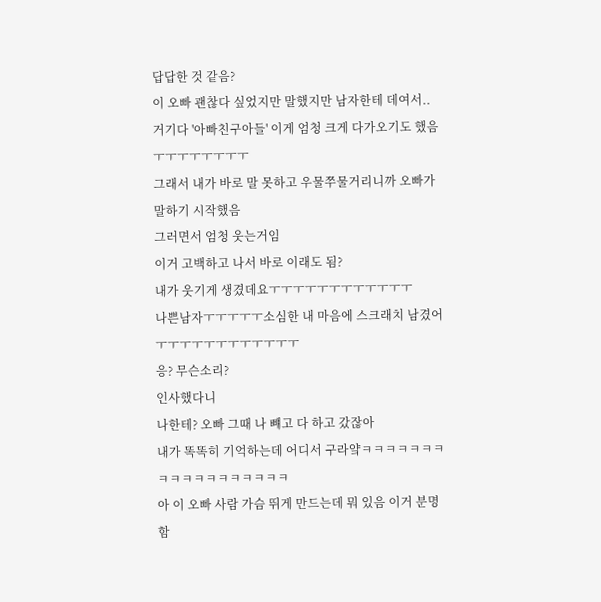답답한 것 같음?
이 오빠 괜찮다 싶었지만 말했지만 남자한테 데여서..
거기다 '아빠친구아들' 이게 엄청 크게 다가오기도 했음ㅜㅜㅜㅜㅜㅜㅜㅜ
그래서 내가 바로 말 못하고 우물쭈물거리니까 오빠가 말하기 시작했음
그러면서 엄청 웃는거임
이거 고백하고 나서 바로 이래도 됨?
내가 웃기게 생겼데요ㅜㅜㅜㅜㅜㅜㅜㅜㅜㅜㅜㅜ
나쁜남자ㅜㅜㅜㅜㅜ소심한 내 마음에 스크래치 남겼어ㅜㅜㅜㅜㅜㅜㅜㅜㅜㅜㅜㅜ
응? 무슨소리?
인사했다니
나한테? 오빠 그때 나 뺴고 다 하고 갔잖아
내가 똑똑히 기억하는데 어디서 구라얔ㅋㅋㅋㅋㅋㅋㅋㅋㅋㅋㅋㅋㅋㅋㅋㅋㅋㅋ
아 이 오빠 사람 가슴 뛰게 만드는데 뭐 있음 이거 분명함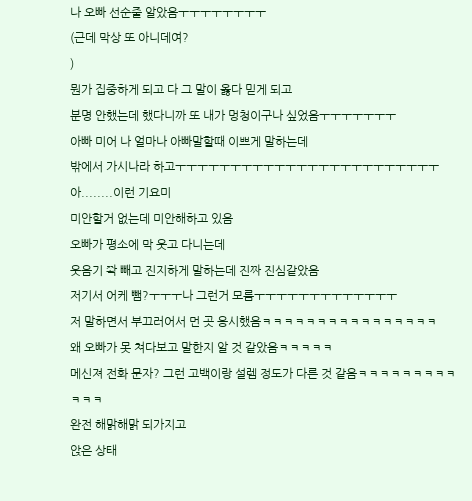나 오빠 선순줄 알았음ㅜㅜㅜㅜㅜㅜㅜㅜ
(근데 막상 또 아니데여?
)
뭔가 집중하게 되고 다 그 말이 옳다 믿게 되고
분명 안했는데 했다니까 또 내가 멍청이구나 싶었음ㅜㅜㅜㅜㅜㅜㅜ
아빠 미어 나 얼마나 아빠말할때 이쁘게 말하는데
밖에서 가시나라 하고ㅜㅜㅜㅜㅜㅜㅜㅜㅜㅜㅜㅜㅜㅜㅜㅜㅜㅜㅜㅜㅜㅜㅜㅜ
아........이런 기요미
미안할거 없는데 미안해하고 있음
오빠가 평소에 막 웃고 다니는데
웃음기 쫙 빼고 진지하게 말하는데 진짜 진심같았음
저기서 어케 뺌?ㅜㅜㅜ나 그런거 모름ㅜㅜㅜㅜㅜㅜㅜㅜㅜㅜㅜㅜㅜ
저 말하면서 부끄러어서 먼 곳 응시했음ㅋㅋㅋㅋㅋㅋㅋㅋㅋㅋㅋㅋㅋㅋㅋㅋ
왜 오빠가 못 쳐다보고 말한지 알 것 같았음ㅋㅋㅋㅋㅋ
메신져 전화 문자? 그런 고백이랑 설렘 정도가 다른 것 같음ㅋㅋㅋㅋㅋㅋㅋㅋㅋㅋㅋㅋ
완전 해맑해맑 되가지고
앉은 상태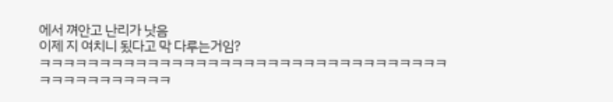에서 껴안고 난리가 낫음
이제 지 여치니 됬다고 막 다루는거임?
ㅋㅋㅋㅋㅋㅋㅋㅋㅋㅋㅋㅋㅋㅋㅋㅋㅋㅋㅋㅋㅋㅋㅋㅋㅋㅋㅋㅋㅋㅋㅋㅋㅋㅋㅋㅋㅋㅋㅋㅋㅋㅋㅋㅋㅋ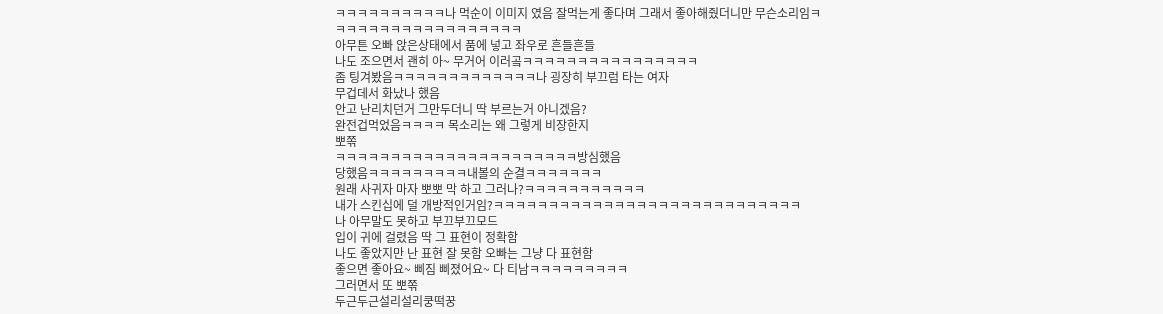ㅋㅋㅋㅋㅋㅋㅋㅋㅋㅋ나 먹순이 이미지 였음 잘먹는게 좋다며 그래서 좋아해줬더니만 무슨소리임ㅋㅋㅋㅋㅋㅋㅋㅋㅋㅋㅋㅋㅋㅋㅋㅋㅋㅋ
아무튼 오빠 앉은상태에서 품에 넣고 좌우로 흔들흔들
나도 조으면서 괜히 아~ 무거어 이러곸ㅋㅋㅋㅋㅋㅋㅋㅋㅋㅋㅋㅋㅋㅋㅋㅋ
좀 팅겨봤음ㅋㅋㅋㅋㅋㅋㅋㅋㅋㅋㅋㅋㅋ나 굉장히 부끄럼 타는 여자
무겁데서 화났나 했음
안고 난리치던거 그만두더니 딱 부르는거 아니겠음?
완전겁먹었음ㅋㅋㅋㅋ 목소리는 왜 그렇게 비장한지
뽀쪾
ㅋㅋㅋㅋㅋㅋㅋㅋㅋㅋㅋㅋㅋㅋㅋㅋㅋㅋㅋㅋㅋㅋ방심했음
당했음ㅋㅋㅋㅋㅋㅋㅋㅋㅋ내볼의 순결ㅋㅋㅋㅋㅋㅋㅋ
원래 사귀자 마자 뽀뽀 막 하고 그러나?ㅋㅋㅋㅋㅋㅋㅋㅋㅋㅋㅋ
내가 스킨십에 덜 개방적인거임?ㅋㅋㅋㅋㅋㅋㅋㅋㅋㅋㅋㅋㅋㅋㅋㅋㅋㅋㅋㅋㅋㅋㅋㅋㅋㅋㅋㅋ
나 아무말도 못하고 부끄부끄모드
입이 귀에 걸렸음 딱 그 표현이 정확함
나도 좋았지만 난 표현 잘 못함 오빠는 그냥 다 표현함
좋으면 좋아요~ 삐짐 삐졌어요~ 다 티남ㅋㅋㅋㅋㅋㅋㅋㅋㅋ
그러면서 또 뽀쪾
두근두근설리설리쿵떡꿍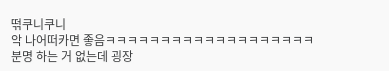떢쿠니쿠니
악 나어떠카면 좋음ㅋㅋㅋㅋㅋㅋㅋㅋㅋㅋㅋㅋㅋㅋㅋㅋㅋㅋㅋ
분명 하는 거 없는데 굉장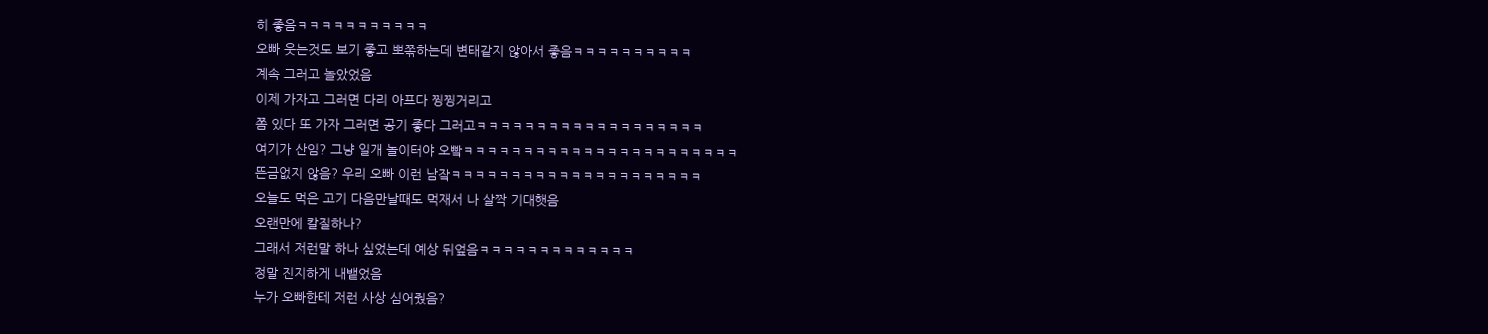히 좋음ㅋㅋㅋㅋㅋㅋㅋㅋㅋㅋㅋ
오빠 웃는것도 보기 좋고 뽀쪾하는데 변태같지 않아서 좋음ㅋㅋㅋㅋㅋㅋㅋㅋㅋㅋ
계속 그러고 놀았었음
이제 가자고 그러면 다리 아프다 찡찡거리고
쫌 있다 또 가자 그러면 공기 좋다 그러고ㅋㅋㅋㅋㅋㅋㅋㅋㅋㅋㅋㅋㅋㅋㅋㅋㅋㅋㅋ
여기가 산임? 그냥 일개 놀이터야 오빸ㅋㅋㅋㅋㅋㅋㅋㅋㅋㅋㅋㅋㅋㅋㅋㅋㅋㅋㅋㅋㅋㅋㅋ
뜬금없지 않음? 우리 오빠 이런 남잨ㅋㅋㅋㅋㅋㅋㅋㅋㅋㅋㅋㅋㅋㅋㅋㅋㅋㅋㅋㅋㅋ
오늘도 먹은 고기 다음만날때도 먹재서 나 살짝 기대햇음
오랜만에 칼질하나?
그래서 저런말 하나 싶었는데 예상 뒤엎음ㅋㅋㅋㅋㅋㅋㅋㅋㅋㅋㅋㅋㅋ
정말 진지하게 내뱉었음
누가 오빠한테 저런 사상 심어줬음?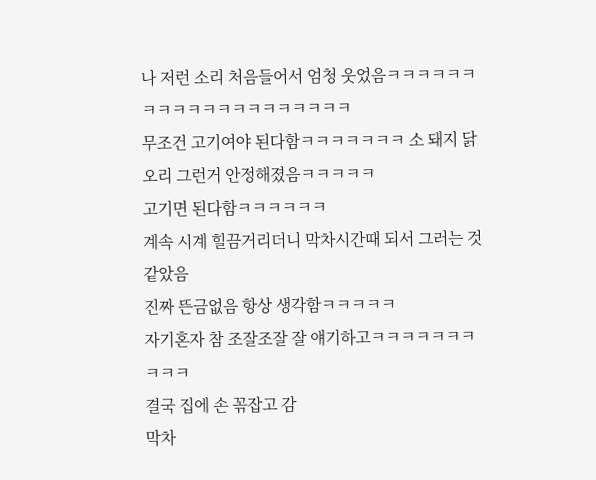나 저런 소리 처음들어서 엄청 웃었음ㅋㅋㅋㅋㅋㅋㅋㅋㅋㅋㅋㅋㅋㅋㅋㅋㅋㅋㅋㅋ
무조건 고기여야 된다함ㅋㅋㅋㅋㅋㅋㅋ 소 돼지 닭 오리 그런거 안정해졌음ㅋㅋㅋㅋㅋ
고기면 된다함ㅋㅋㅋㅋㅋㅋ
계속 시계 힐끔거리더니 막차시간때 되서 그러는 것 같았음
진짜 뜬금없음 항상 생각함ㅋㅋㅋㅋㅋ
자기혼자 참 조잘조잘 잘 얘기하고ㅋㅋㅋㅋㅋㅋㅋㅋㅋㅋ
결국 집에 손 꼮잡고 감
막차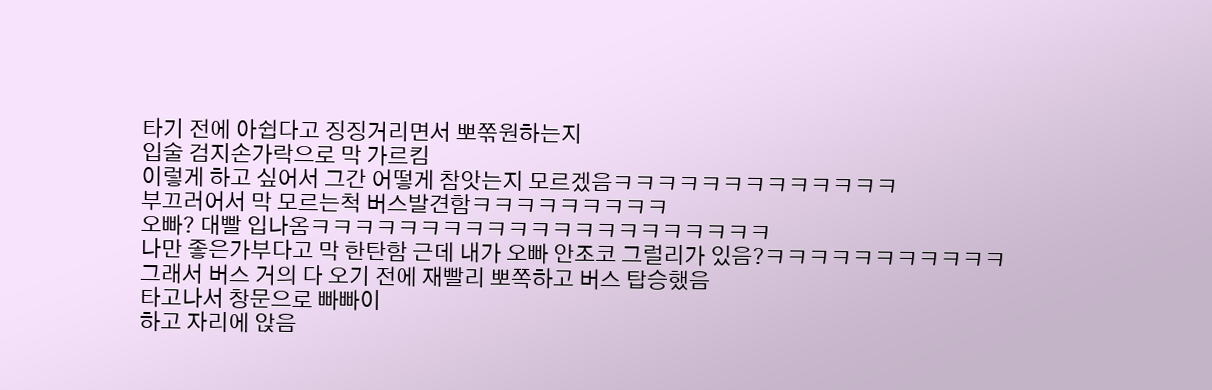타기 전에 아쉽다고 징징거리면서 뽀쪾원하는지
입술 검지손가락으로 막 가르킴
이렇게 하고 싶어서 그간 어떻게 참앗는지 모르겠음ㅋㅋㅋㅋㅋㅋㅋㅋㅋㅋㅋㅋㅋ
부끄러어서 막 모르는척 버스발견함ㅋㅋㅋㅋㅋㅋㅋㅋㅋ
오빠? 대빨 입나옴ㅋㅋㅋㅋㅋㅋㅋㅋㅋㅋㅋㅋㅋㅋㅋㅋㅋㅋㅋㅋㅋ
나만 좋은가부다고 막 한탄함 근데 내가 오빠 안조코 그럴리가 있음?ㅋㅋㅋㅋㅋㅋㅋㅋㅋㅋㅋ
그래서 버스 거의 다 오기 전에 재빨리 뽀쪽하고 버스 탑승했음
타고나서 창문으로 빠빠이
하고 자리에 앉음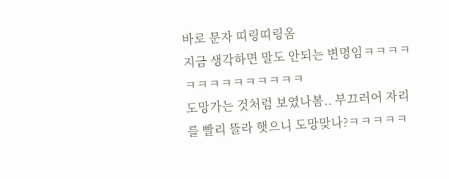바로 문자 띠링띠링옴
지금 생각하면 말도 안되는 변명임ㅋㅋㅋㅋㅋㅋㅋㅋㅋㅋㅋㅋㅋㅋ
도망가는 것처럼 보였나봄.. 부끄러어 자리를 빨리 뜰라 햇으니 도망맞나?ㅋㅋㅋㅋㅋ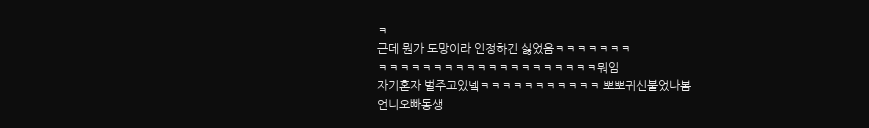ㅋ
근데 뭔가 도망이라 인정하긴 싫었음ㅋㅋㅋㅋㅋㅋㅋ
ㅋㅋㅋㅋㅋㅋㅋㅋㅋㅋㅋㅋㅋㅋㅋㅋㅋㅋㅋㅋ뭐임
자기혼자 벌주고있넼ㅋㅋㅋㅋㅋㅋㅋㅋㅋㅋㅋ 뽀뽀귀신붙었나봄
언니오빠동생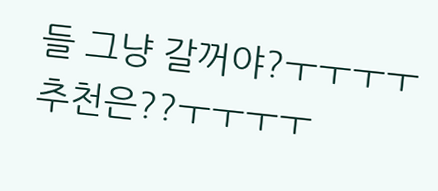들 그냥 갈꺼야?ㅜㅜㅜㅜ
추천은??ㅜㅜㅜㅜ